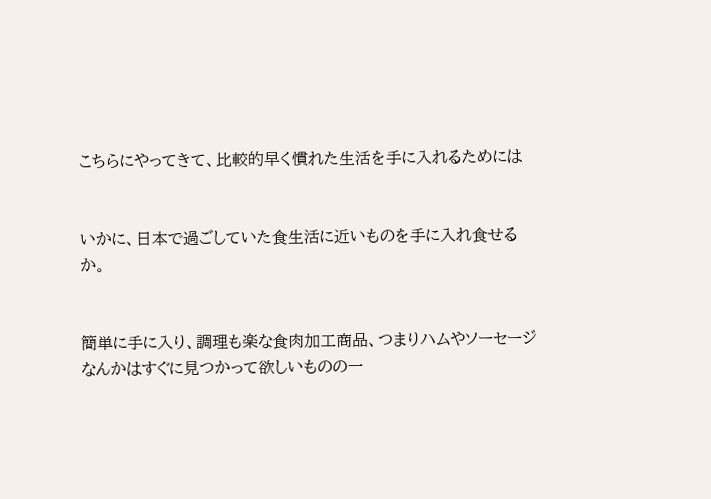こちらにやってきて、比較的早く慣れた生活を手に入れるためには


いかに、日本で過ごしていた食生活に近いものを手に入れ食せるか。


簡単に手に入り、調理も楽な食肉加工商品、つまりハムやソーセージなんかはすぐに見つかって欲しいものの一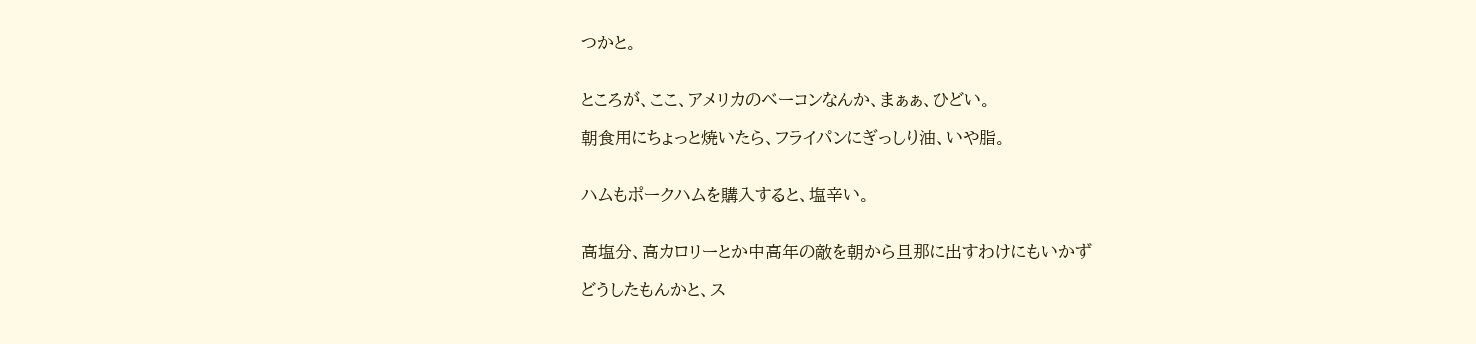つかと。


ところが、ここ、アメリカのベーコンなんか、まぁぁ、ひどい。

朝食用にちょっと焼いたら、フライパンにぎっしり油、いや脂。


ハムもポークハムを購入すると、塩辛い。


高塩分、高カロリーとか中高年の敵を朝から旦那に出すわけにもいかず

どうしたもんかと、ス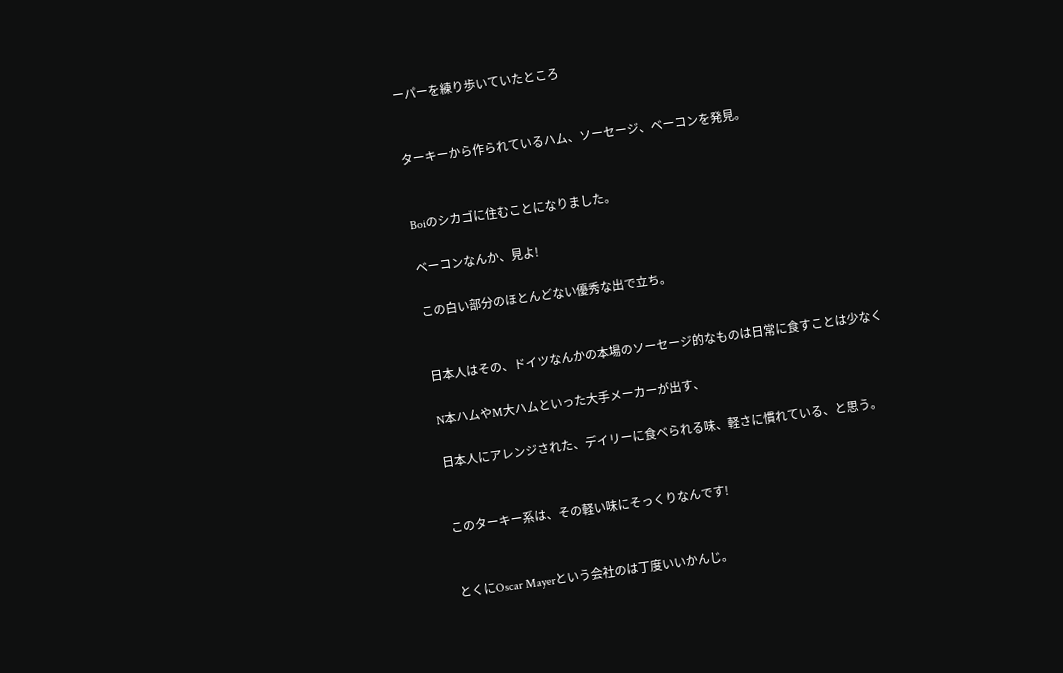ーパーを練り歩いていたところ


ターキーから作られているハム、ソーセージ、ベーコンを発見。


Boiのシカゴに住むことになりました。

ベーコンなんか、見よ!

この白い部分のほとんどない優秀な出で立ち。


日本人はその、ドイツなんかの本場のソーセージ的なものは日常に食すことは少なく

N本ハムやM大ハムといった大手メーカーが出す、

日本人にアレンジされた、デイリーに食べられる味、軽さに慣れている、と思う。


このターキー系は、その軽い味にそっくりなんです!


とくにOscar Mayerという会社のは丁度いいかんじ。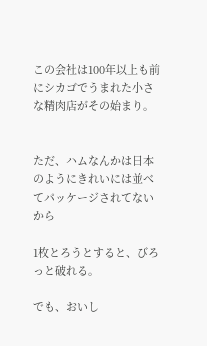この会社は100年以上も前にシカゴでうまれた小さな精肉店がその始まり。


ただ、ハムなんかは日本のようにきれいには並べてパッケージされてないから

1枚とろうとすると、びろっと破れる。

でも、おいし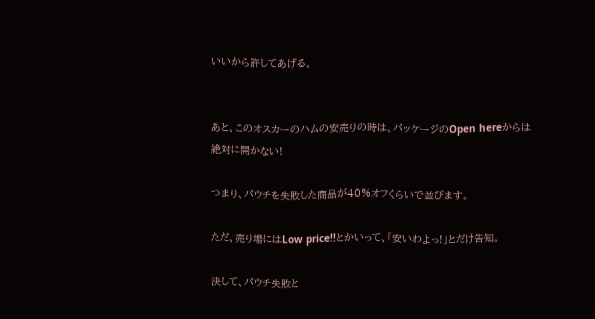いいから許してあげる。


あと、このオスカーのハムの安売りの時は、パッケージのOpen hereからは絶対に開かない!

つまり、パウチを失敗した商品が40%オフくらいで並びます。

ただ、売り場にはLow price!!とかいって、「安いわよっ!」とだけ告知。

決して、パウチ失敗と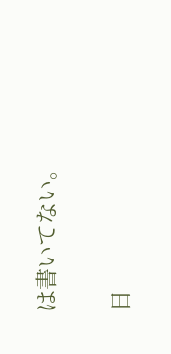は書いてない。

日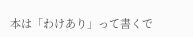本は「わけあり」って書くで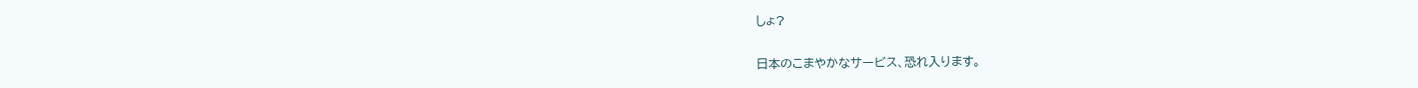しょ?


日本のこまやかなサービス、恐れ入ります。